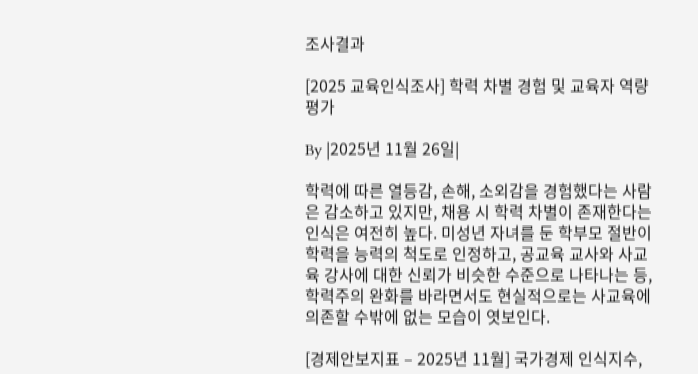조사결과

[2025 교육인식조사] 학력 차별 경험 및 교육자 역량 평가

By |2025년 11월 26일|

학력에 따른 열등감, 손해, 소외감을 경험했다는 사람은 감소하고 있지만, 채용 시 학력 차별이 존재한다는 인식은 여전히 높다. 미성년 자녀를 둔 학부모 절반이 학력을 능력의 척도로 인정하고, 공교육 교사와 사교육 강사에 대한 신뢰가 비슷한 수준으로 나타나는 등, 학력주의 완화를 바라면서도 현실적으로는 사교육에 의존할 수밖에 없는 모습이 엿보인다.

[경제안보지표 – 2025년 11월] 국가경제 인식지수,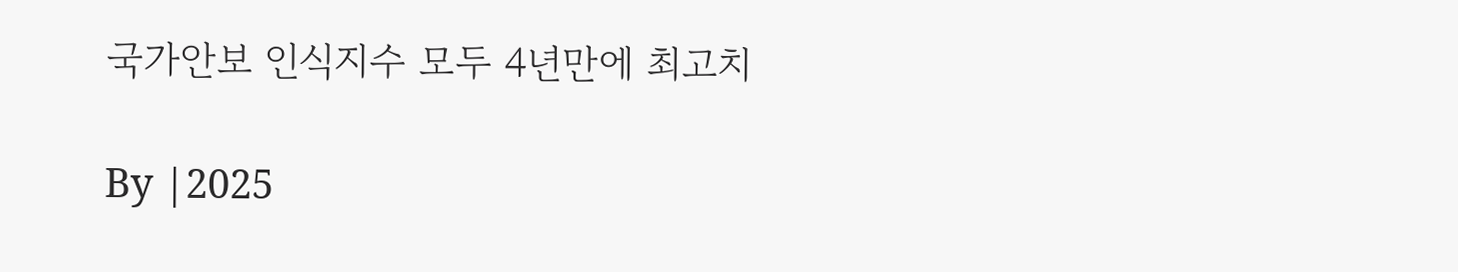국가안보 인식지수 모두 4년만에 최고치

By |2025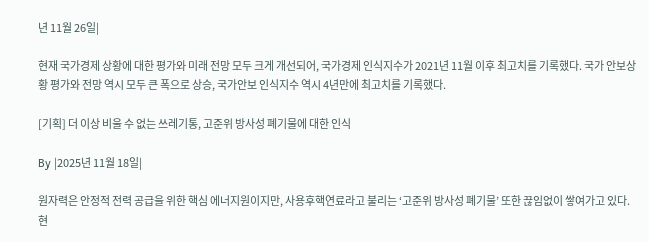년 11월 26일|

현재 국가경제 상황에 대한 평가와 미래 전망 모두 크게 개선되어, 국가경제 인식지수가 2021년 11월 이후 최고치를 기록했다. 국가 안보상황 평가와 전망 역시 모두 큰 폭으로 상승, 국가안보 인식지수 역시 4년만에 최고치를 기록했다.

[기획] 더 이상 비울 수 없는 쓰레기통, 고준위 방사성 폐기물에 대한 인식

By |2025년 11월 18일|

원자력은 안정적 전력 공급을 위한 핵심 에너지원이지만, 사용후핵연료라고 불리는 ‘고준위 방사성 폐기물’ 또한 끊임없이 쌓여가고 있다. 현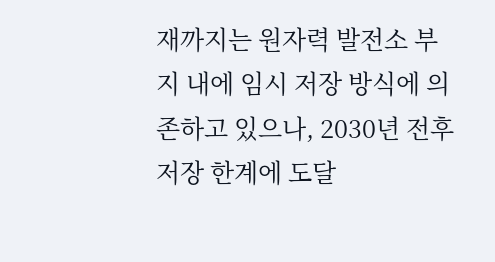재까지는 원자력 발전소 부지 내에 임시 저장 방식에 의존하고 있으나, 2030년 전후 저장 한계에 도달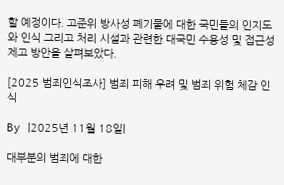할 예정이다. 고준위 방사성 폐기물에 대한 국민들의 인지도와 인식 그리고 처리 시설과 관련한 대국민 수용성 및 접근성 제고 방안을 살펴보았다.

[2025 범죄인식조사] 범죄 피해 우려 및 범죄 위험 체감 인식

By |2025년 11월 18일|

대부분의 범죄에 대한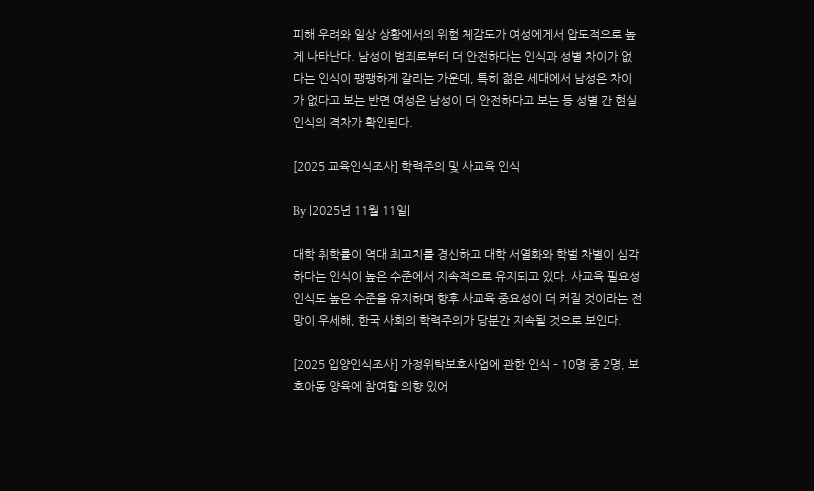피해 우려와 일상 상황에서의 위험 체감도가 여성에게서 압도적으로 높게 나타난다. 남성이 범죄로부터 더 안전하다는 인식과 성별 차이가 없다는 인식이 팽팽하게 갈리는 가운데, 특히 젊은 세대에서 남성은 차이가 없다고 보는 반면 여성은 남성이 더 안전하다고 보는 등 성별 간 현실 인식의 격차가 확인된다.

[2025 교육인식조사] 학력주의 및 사교육 인식

By |2025년 11월 11일|

대학 취학률이 역대 최고치를 경신하고 대학 서열화와 학벌 차별이 심각하다는 인식이 높은 수준에서 지속적으로 유지되고 있다. 사교육 필요성 인식도 높은 수준을 유지하며 향후 사교육 중요성이 더 커질 것이라는 전망이 우세해, 한국 사회의 학력주의가 당분간 지속될 것으로 보인다.

[2025 입양인식조사] 가정위탁보호사업에 관한 인식 – 10명 중 2명, 보호아동 양육에 참여할 의향 있어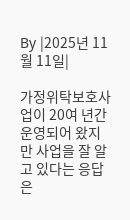By |2025년 11월 11일|

가정위탁보호사업이 20여 년간 운영되어 왔지만 사업을 잘 알고 있다는 응답은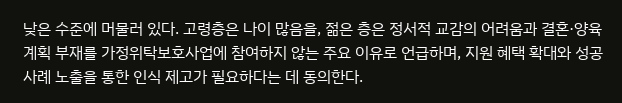낮은 수준에 머물러 있다. 고령층은 나이 많음을, 젊은 층은 정서적 교감의 어려움과 결혼·양육 계획 부재를 가정위탁보호사업에 참여하지 않는 주요 이유로 언급하며, 지원 혜택 확대와 성공 사례 노출을 통한 인식 제고가 필요하다는 데 동의한다.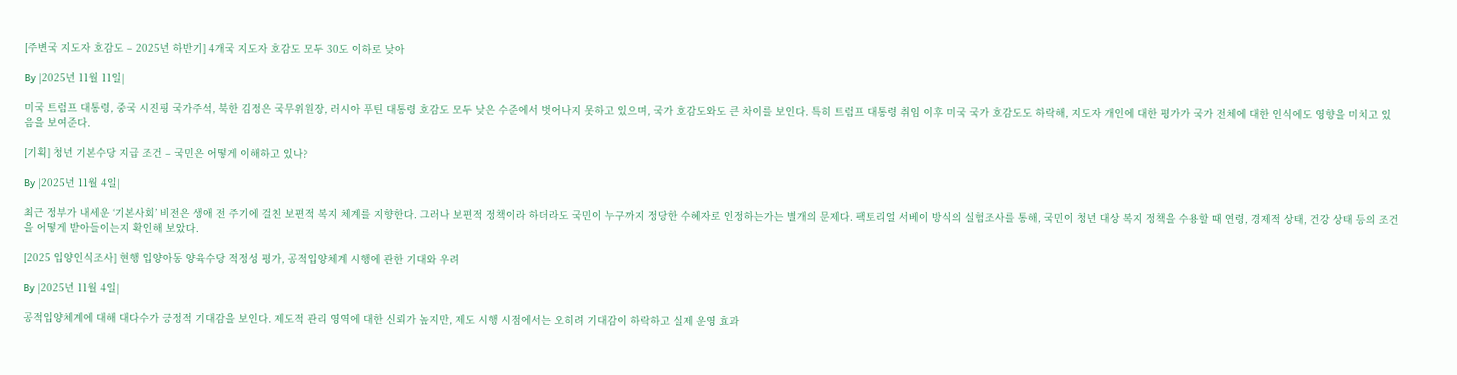[주변국 지도자 호감도 – 2025년 하반기] 4개국 지도자 호감도 모두 30도 이하로 낮아

By |2025년 11월 11일|

미국 트럼프 대통령, 중국 시진핑 국가주석, 북한 김정은 국무위원장, 러시아 푸틴 대통령 호감도 모두 낮은 수준에서 벗어나지 못하고 있으며, 국가 호감도와도 큰 차이를 보인다. 특히 트럼프 대통령 취임 이후 미국 국가 호감도도 하락해, 지도자 개인에 대한 평가가 국가 전체에 대한 인식에도 영향을 미치고 있음을 보여준다.

[기획] 청년 기본수당 지급 조건 – 국민은 어떻게 이해하고 있나?

By |2025년 11월 4일|

최근 정부가 내세운 ‘기본사회’ 비전은 생애 전 주기에 걸친 보편적 복지 체계를 지향한다. 그러나 보편적 정책이라 하더라도 국민이 누구까지 정당한 수혜자로 인정하는가는 별개의 문제다. 팩토리얼 서베이 방식의 실험조사를 통해, 국민이 청년 대상 복지 정책을 수용할 때 연령, 경제적 상태, 건강 상태 등의 조건을 어떻게 받아들이는지 확인해 보았다.

[2025 입양인식조사] 현행 입양아동 양육수당 적정성 평가, 공적입양체계 시행에 관한 기대와 우려

By |2025년 11월 4일|

공적입양체계에 대해 대다수가 긍정적 기대감을 보인다. 제도적 관리 영역에 대한 신뢰가 높지만, 제도 시행 시점에서는 오히려 기대감이 하락하고 실제 운영 효과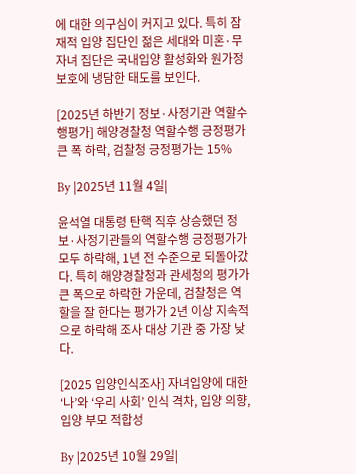에 대한 의구심이 커지고 있다. 특히 잠재적 입양 집단인 젊은 세대와 미혼·무자녀 집단은 국내입양 활성화와 원가정 보호에 냉담한 태도를 보인다.

[2025년 하반기 정보·사정기관 역할수행평가] 해양경찰청 역할수행 긍정평가 큰 폭 하락, 검찰청 긍정평가는 15%

By |2025년 11월 4일|

윤석열 대통령 탄핵 직후 상승했던 정보·사정기관들의 역할수행 긍정평가가 모두 하락해, 1년 전 수준으로 되돌아갔다. 특히 해양경찰청과 관세청의 평가가 큰 폭으로 하락한 가운데, 검찰청은 역할을 잘 한다는 평가가 2년 이상 지속적으로 하락해 조사 대상 기관 중 가장 낮다.

[2025 입양인식조사] 자녀입양에 대한 ‘나’와 ‘우리 사회’ 인식 격차, 입양 의향, 입양 부모 적합성

By |2025년 10월 29일|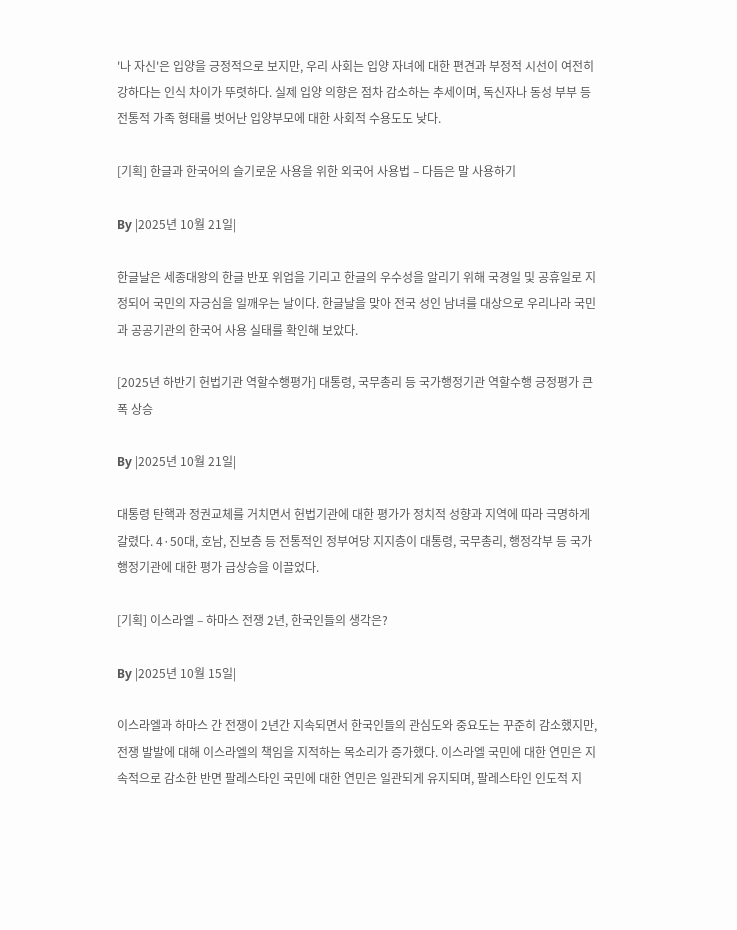'나 자신'은 입양을 긍정적으로 보지만, 우리 사회는 입양 자녀에 대한 편견과 부정적 시선이 여전히 강하다는 인식 차이가 뚜렷하다. 실제 입양 의향은 점차 감소하는 추세이며, 독신자나 동성 부부 등 전통적 가족 형태를 벗어난 입양부모에 대한 사회적 수용도도 낮다.

[기획] 한글과 한국어의 슬기로운 사용을 위한 외국어 사용법 – 다듬은 말 사용하기

By |2025년 10월 21일|

한글날은 세종대왕의 한글 반포 위업을 기리고 한글의 우수성을 알리기 위해 국경일 및 공휴일로 지정되어 국민의 자긍심을 일깨우는 날이다. 한글날을 맞아 전국 성인 남녀를 대상으로 우리나라 국민과 공공기관의 한국어 사용 실태를 확인해 보았다.

[2025년 하반기 헌법기관 역할수행평가] 대통령, 국무총리 등 국가행정기관 역할수행 긍정평가 큰 폭 상승

By |2025년 10월 21일|

대통령 탄핵과 정권교체를 거치면서 헌법기관에 대한 평가가 정치적 성향과 지역에 따라 극명하게 갈렸다. 4·50대, 호남, 진보층 등 전통적인 정부여당 지지층이 대통령, 국무총리, 행정각부 등 국가행정기관에 대한 평가 급상승을 이끌었다.

[기획] 이스라엘 – 하마스 전쟁 2년, 한국인들의 생각은?

By |2025년 10월 15일|

이스라엘과 하마스 간 전쟁이 2년간 지속되면서 한국인들의 관심도와 중요도는 꾸준히 감소했지만, 전쟁 발발에 대해 이스라엘의 책임을 지적하는 목소리가 증가했다. 이스라엘 국민에 대한 연민은 지속적으로 감소한 반면 팔레스타인 국민에 대한 연민은 일관되게 유지되며, 팔레스타인 인도적 지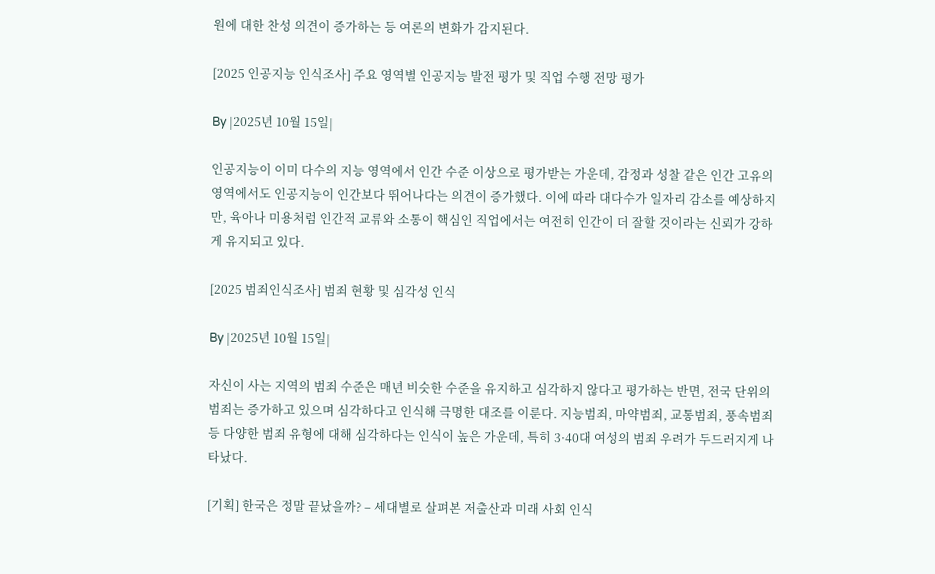원에 대한 찬성 의견이 증가하는 등 여론의 변화가 감지된다.

[2025 인공지능 인식조사] 주요 영역별 인공지능 발전 평가 및 직업 수행 전망 평가

By |2025년 10월 15일|

인공지능이 이미 다수의 지능 영역에서 인간 수준 이상으로 평가받는 가운데, 감정과 성찰 같은 인간 고유의 영역에서도 인공지능이 인간보다 뛰어나다는 의견이 증가했다. 이에 따라 대다수가 일자리 감소를 예상하지만, 육아나 미용처럼 인간적 교류와 소통이 핵심인 직업에서는 여전히 인간이 더 잘할 것이라는 신뢰가 강하게 유지되고 있다.

[2025 범죄인식조사] 범죄 현황 및 심각성 인식

By |2025년 10월 15일|

자신이 사는 지역의 범죄 수준은 매년 비슷한 수준을 유지하고 심각하지 않다고 평가하는 반면, 전국 단위의 범죄는 증가하고 있으며 심각하다고 인식해 극명한 대조를 이룬다. 지능범죄, 마약범죄, 교통범죄, 풍속범죄 등 다양한 범죄 유형에 대해 심각하다는 인식이 높은 가운데, 특히 3·40대 여성의 범죄 우려가 두드러지게 나타났다.

[기획] 한국은 정말 끝났을까? – 세대별로 살펴본 저출산과 미래 사회 인식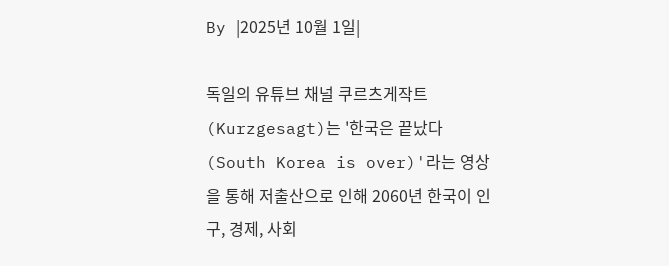By |2025년 10월 1일|

독일의 유튜브 채널 쿠르츠게작트(Kurzgesagt)는 '한국은 끝났다(South Korea is over)'라는 영상을 통해 저출산으로 인해 2060년 한국이 인구, 경제, 사회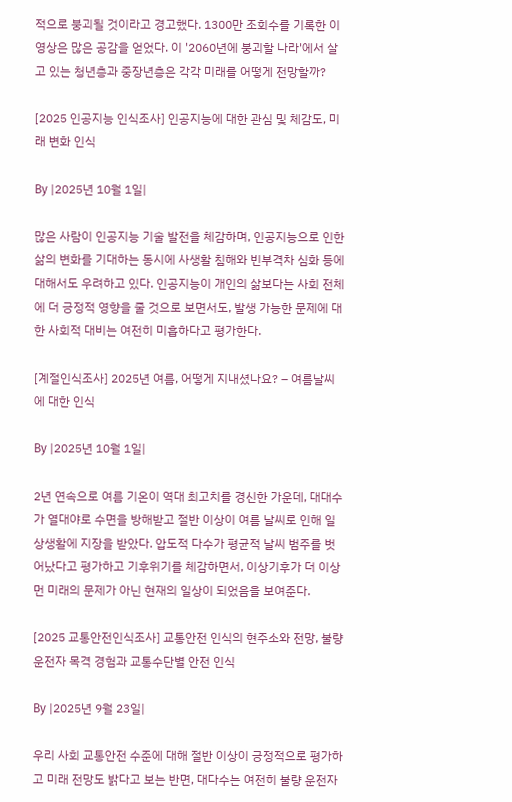적으로 붕괴될 것이라고 경고했다. 1300만 조회수를 기록한 이 영상은 많은 공감을 얻었다. 이 '2060년에 붕괴할 나라'에서 살고 있는 청년층과 중장년층은 각각 미래를 어떻게 전망할까?

[2025 인공지능 인식조사] 인공지능에 대한 관심 및 체감도, 미래 변화 인식

By |2025년 10월 1일|

많은 사람이 인공지능 기술 발전을 체감하며, 인공지능으로 인한 삶의 변화를 기대하는 동시에 사생활 침해와 빈부격차 심화 등에 대해서도 우려하고 있다. 인공지능이 개인의 삶보다는 사회 전체에 더 긍정적 영향을 줄 것으로 보면서도, 발생 가능한 문제에 대한 사회적 대비는 여전히 미흡하다고 평가한다.

[계절인식조사] 2025년 여름, 어떻게 지내셨나요? – 여름날씨에 대한 인식

By |2025년 10월 1일|

2년 연속으로 여름 기온이 역대 최고치를 경신한 가운데, 대대수가 열대야로 수면을 방해받고 절반 이상이 여름 날씨로 인해 일상생활에 지장을 받았다. 압도적 다수가 평균적 날씨 범주를 벗어났다고 평가하고 기후위기를 체감하면서, 이상기후가 더 이상 먼 미래의 문제가 아닌 현재의 일상이 되었음을 보여준다.

[2025 교통안전인식조사] 교통안전 인식의 현주소와 전망, 불량 운전자 목격 경험과 교통수단별 안전 인식

By |2025년 9월 23일|

우리 사회 교통안전 수준에 대해 절반 이상이 긍정적으로 평가하고 미래 전망도 밝다고 보는 반면, 대다수는 여전히 불량 운전자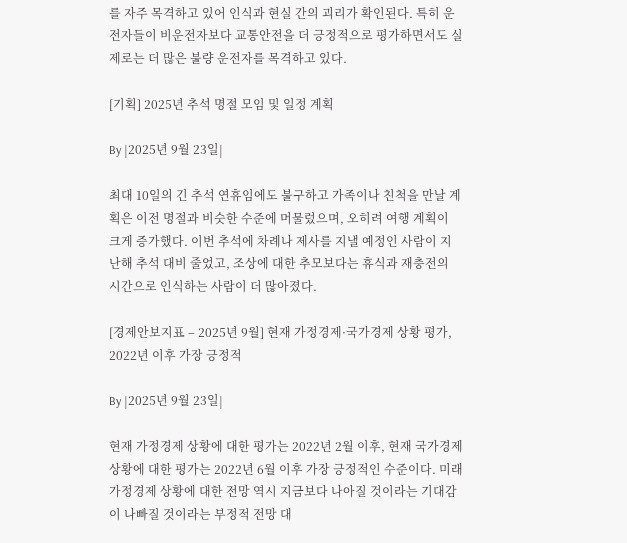를 자주 목격하고 있어 인식과 현실 간의 괴리가 확인된다. 특히 운전자들이 비운전자보다 교통안전을 더 긍정적으로 평가하면서도 실제로는 더 많은 불량 운전자를 목격하고 있다.

[기획] 2025년 추석 명절 모임 및 일정 계획

By |2025년 9월 23일|

최대 10일의 긴 추석 연휴임에도 불구하고 가족이나 친척을 만날 계획은 이전 명절과 비슷한 수준에 머물렀으며, 오히려 여행 계획이 크게 증가했다. 이번 추석에 차례나 제사를 지낼 예정인 사람이 지난해 추석 대비 줄었고, 조상에 대한 추모보다는 휴식과 재충전의 시간으로 인식하는 사람이 더 많아졌다.

[경제안보지표 – 2025년 9월] 현재 가정경제·국가경제 상황 평가, 2022년 이후 가장 긍정적

By |2025년 9월 23일|

현재 가정경제 상황에 대한 평가는 2022년 2월 이후, 현재 국가경제 상황에 대한 평가는 2022년 6월 이후 가장 긍정적인 수준이다. 미래 가정경제 상황에 대한 전망 역시 지금보다 나아질 것이라는 기대감이 나빠질 것이라는 부정적 전망 대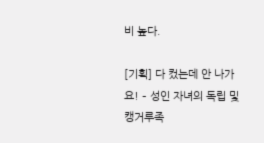비 높다.

[기획] 다 컸는데 안 나가요! – 성인 자녀의 독립 및 캥거루족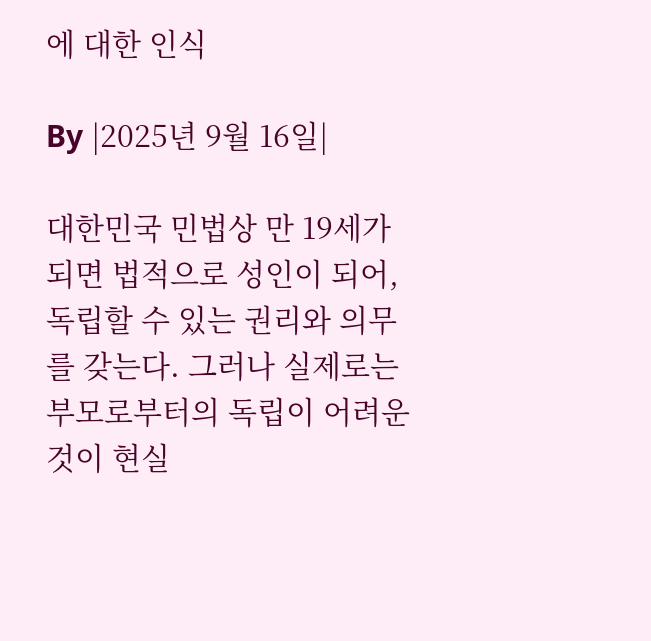에 대한 인식

By |2025년 9월 16일|

대한민국 민법상 만 19세가 되면 법적으로 성인이 되어, 독립할 수 있는 권리와 의무를 갖는다. 그러나 실제로는 부모로부터의 독립이 어려운 것이 현실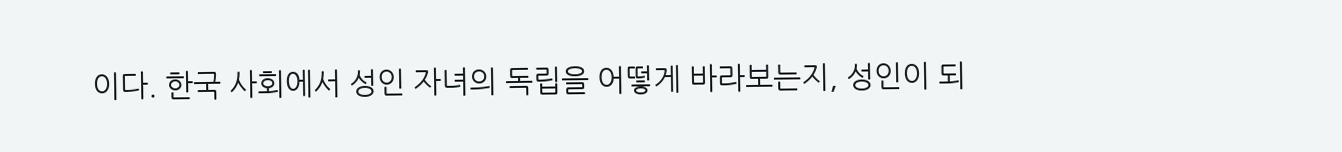이다. 한국 사회에서 성인 자녀의 독립을 어떻게 바라보는지, 성인이 되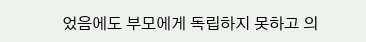었음에도 부모에게 독립하지 못하고 의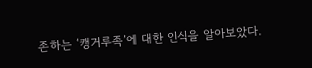존하는 ‘캥거루족’에 대한 인식을 알아보았다.